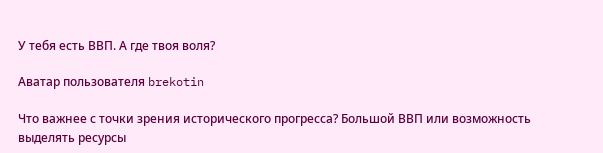У тебя есть ВВП. А где твоя воля?

Аватар пользователя brekotin

Что важнее с точки зрения исторического прогресса? Большой ВВП или возможность выделять ресурсы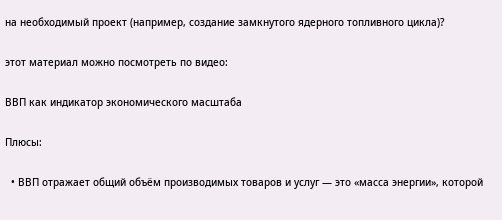на необходимый проект (например, создание замкнутого ядерного топливного цикла)?

этот материал можно посмотреть по видео:

ВВП как индикатор экономического масштаба

Плюсы:

  • ВВП отражает общий объём производимых товаров и услуг — это «масса энергии», которой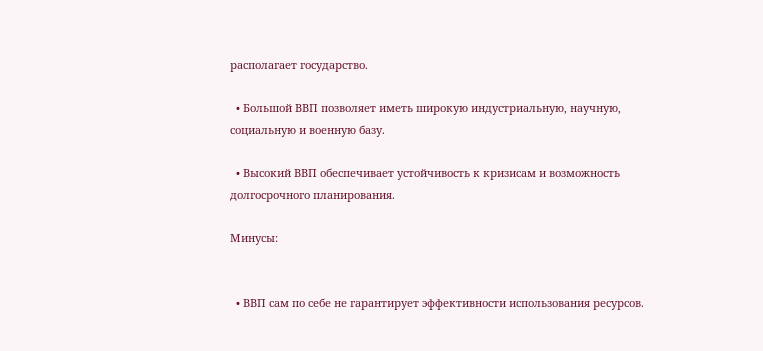располагает государство.

  • Большой ВВП позволяет иметь широкую индустриальную, научную, социальную и военную базу.

  • Высокий ВВП обеспечивает устойчивость к кризисам и возможность долгосрочного планирования.

Минусы:


  • ВВП сам по себе не гарантирует эффективности использования ресурсов.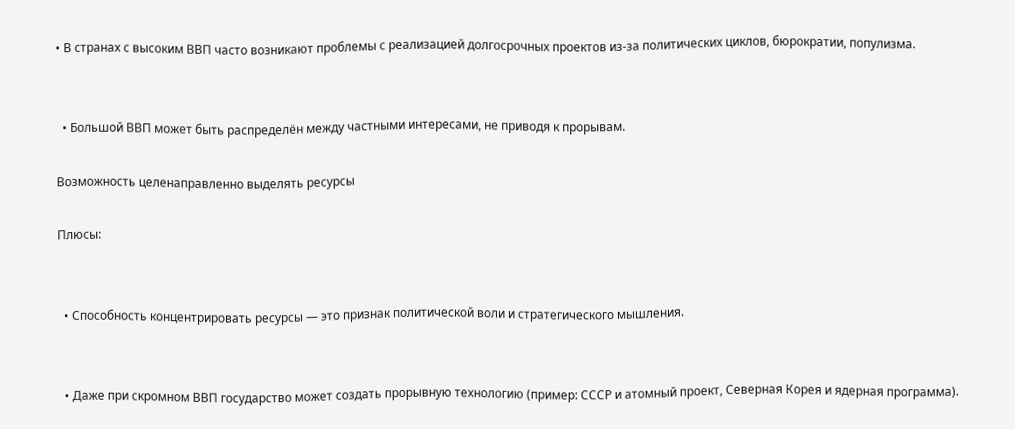• В странах с высоким ВВП часто возникают проблемы с реализацией долгосрочных проектов из-за политических циклов, бюрократии, популизма.


  • Большой ВВП может быть распределён между частными интересами, не приводя к прорывам.

Возможность целенаправленно выделять ресурсы

Плюсы:


  • Способность концентрировать ресурсы — это признак политической воли и стратегического мышления.


  • Даже при скромном ВВП государство может создать прорывную технологию (пример: СССР и атомный проект, Северная Корея и ядерная программа).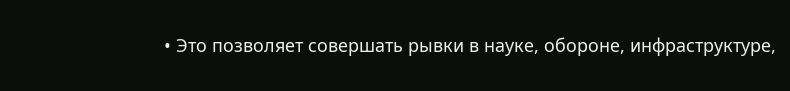• Это позволяет совершать рывки в науке, обороне, инфраструктуре,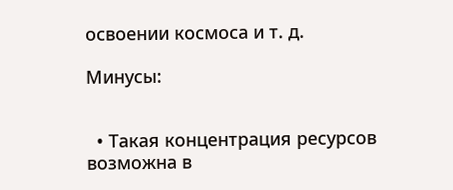освоении космоса и т. д.

Минусы:


  • Такая концентрация ресурсов возможна в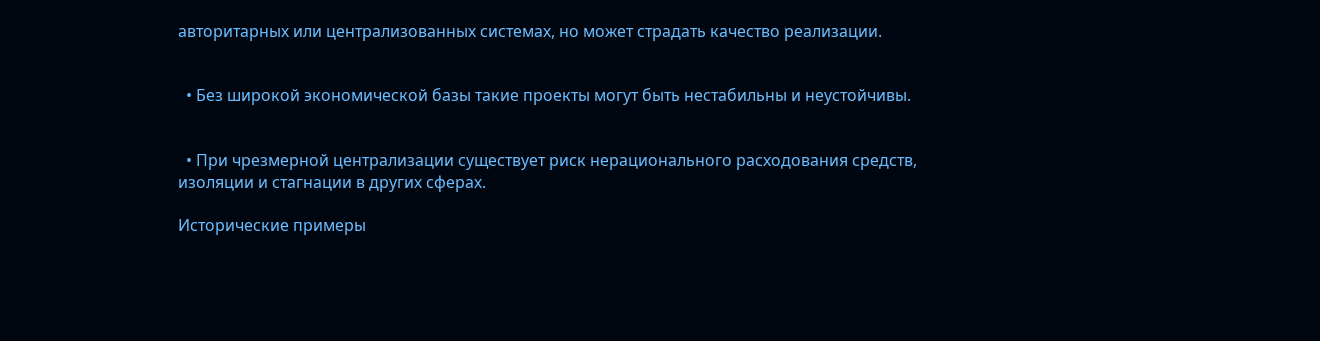авторитарных или централизованных системах, но может страдать качество реализации.


  • Без широкой экономической базы такие проекты могут быть нестабильны и неустойчивы.


  • При чрезмерной централизации существует риск нерационального расходования средств, изоляции и стагнации в других сферах.

Исторические примеры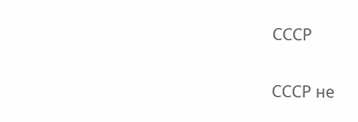СССР

СССР не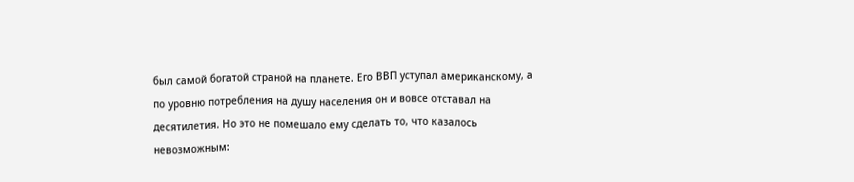был самой богатой страной на планете. Его ВВП уступал американскому, а по уровню потребления на душу населения он и вовсе отставал на десятилетия. Но это не помешало ему сделать то, что казалось невозможным: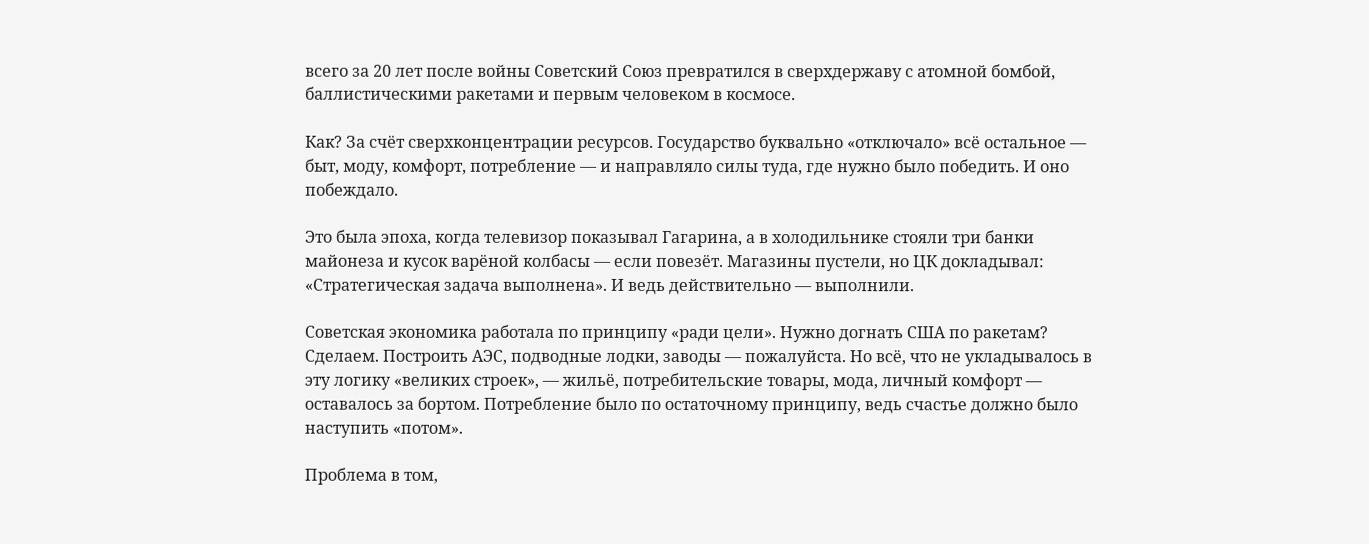всего за 20 лет после войны Советский Союз превратился в сверхдержаву с атомной бомбой, баллистическими ракетами и первым человеком в космосе.

Как? За счёт сверхконцентрации ресурсов. Государство буквально «отключало» всё остальное — быт, моду, комфорт, потребление — и направляло силы туда, где нужно было победить. И оно побеждало.

Это была эпоха, когда телевизор показывал Гагарина, а в холодильнике стояли три банки майонеза и кусок варёной колбасы — если повезёт. Магазины пустели, но ЦК докладывал: «Стратегическая задача выполнена». И ведь действительно — выполнили.

Советская экономика работала по принципу «ради цели». Нужно догнать США по ракетам? Сделаем. Построить АЭС, подводные лодки, заводы — пожалуйста. Но всё, что не укладывалось в эту логику «великих строек», — жильё, потребительские товары, мода, личный комфорт — оставалось за бортом. Потребление было по остаточному принципу, ведь счастье должно было наступить «потом».

Проблема в том,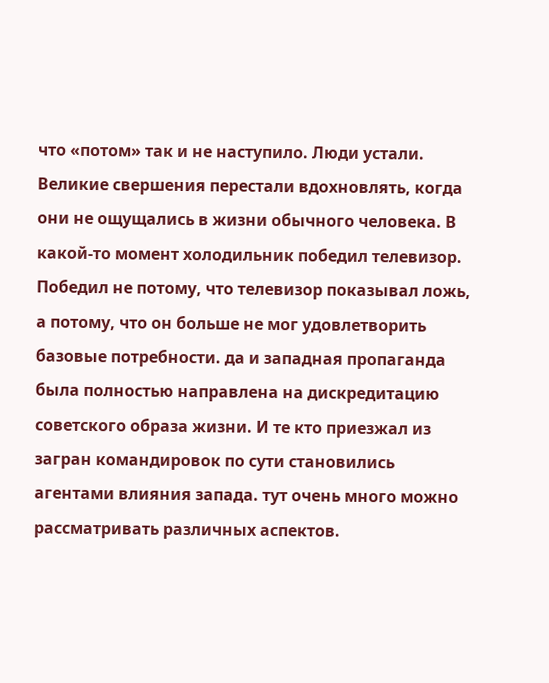что «потом» так и не наступило. Люди устали. Великие свершения перестали вдохновлять, когда они не ощущались в жизни обычного человека. В какой-то момент холодильник победил телевизор. Победил не потому, что телевизор показывал ложь, а потому, что он больше не мог удовлетворить базовые потребности. да и западная пропаганда была полностью направлена на дискредитацию советского образа жизни. И те кто приезжал из загран командировок по сути становились агентами влияния запада. тут очень много можно рассматривать различных аспектов.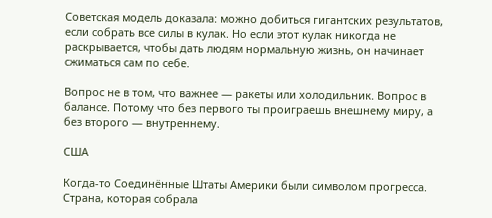Советская модель доказала: можно добиться гигантских результатов, если собрать все силы в кулак. Но если этот кулак никогда не раскрывается, чтобы дать людям нормальную жизнь, он начинает сжиматься сам по себе.

Вопрос не в том, что важнее — ракеты или холодильник. Вопрос в балансе. Потому что без первого ты проиграешь внешнему миру, а без второго — внутреннему.

США

Когда-то Соединённые Штаты Америки были символом прогресса. Страна, которая собрала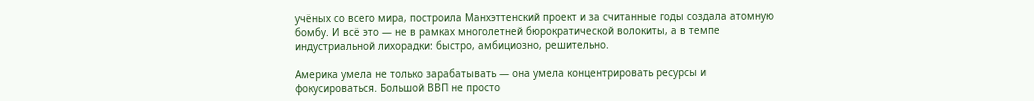учёных со всего мира, построила Манхэттенский проект и за считанные годы создала атомную бомбу. И всё это — не в рамках многолетней бюрократической волокиты, а в темпе индустриальной лихорадки: быстро, амбициозно, решительно.

Америка умела не только зарабатывать — она умела концентрировать ресурсы и фокусироваться. Большой ВВП не просто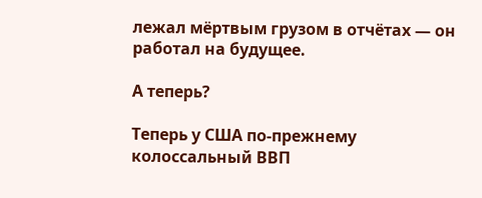лежал мёртвым грузом в отчётах — он работал на будущее.

А теперь?

Теперь у США по-прежнему колоссальный ВВП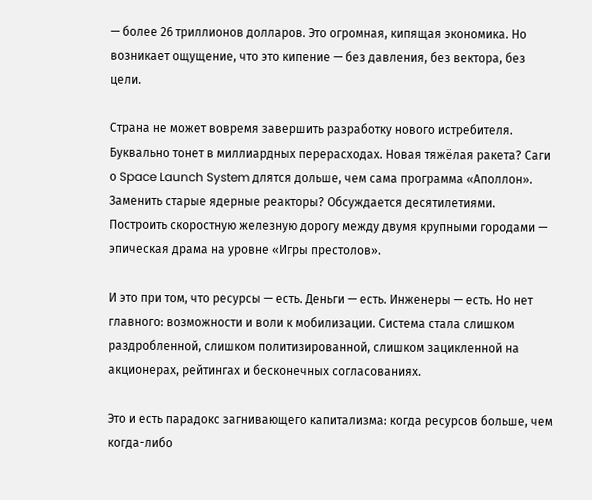— более 26 триллионов долларов. Это огромная, кипящая экономика. Но возникает ощущение, что это кипение — без давления, без вектора, без цели.

Страна не может вовремя завершить разработку нового истребителя. Буквально тонет в миллиардных перерасходах. Новая тяжёлая ракета? Саги о Space Launch System длятся дольше, чем сама программа «Аполлон». Заменить старые ядерные реакторы? Обсуждается десятилетиями. Построить скоростную железную дорогу между двумя крупными городами — эпическая драма на уровне «Игры престолов».

И это при том, что ресурсы — есть. Деньги — есть. Инженеры — есть. Но нет главного: возможности и воли к мобилизации. Система стала слишком раздробленной, слишком политизированной, слишком зацикленной на акционерах, рейтингах и бесконечных согласованиях.

Это и есть парадокс загнивающего капитализма: когда ресурсов больше, чем когда-либо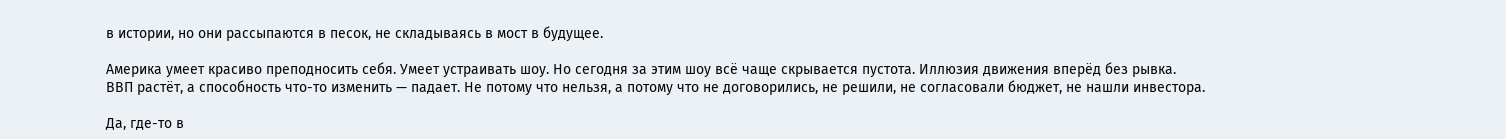в истории, но они рассыпаются в песок, не складываясь в мост в будущее.

Америка умеет красиво преподносить себя. Умеет устраивать шоу. Но сегодня за этим шоу всё чаще скрывается пустота. Иллюзия движения вперёд без рывка. ВВП растёт, а способность что-то изменить — падает. Не потому что нельзя, а потому что не договорились, не решили, не согласовали бюджет, не нашли инвестора.

Да, где-то в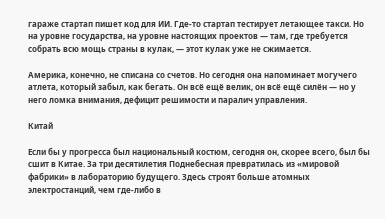гараже стартап пишет код для ИИ. Где-то стартап тестирует летающее такси. Но на уровне государства, на уровне настоящих проектов — там, где требуется собрать всю мощь страны в кулак, — этот кулак уже не сжимается.

Америка, конечно, не списана со счетов. Но сегодня она напоминает могучего атлета, который забыл, как бегать. Он всё ещё велик, он всё ещё силён — но у него ломка внимания, дефицит решимости и паралич управления.

Китай

Если бы у прогресса был национальный костюм, сегодня он, скорее всего, был бы сшит в Китае. За три десятилетия Поднебесная превратилась из «мировой фабрики» в лабораторию будущего. Здесь строят больше атомных электростанций, чем где-либо в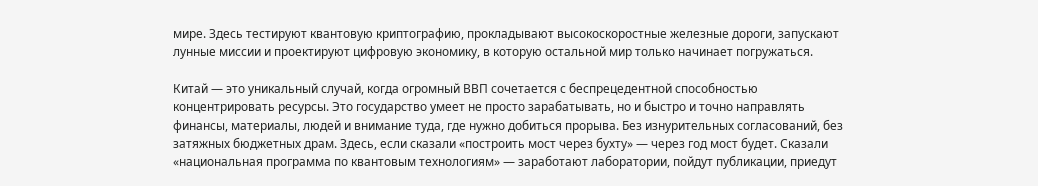мире. Здесь тестируют квантовую криптографию, прокладывают высокоскоростные железные дороги, запускают лунные миссии и проектируют цифровую экономику, в которую остальной мир только начинает погружаться.

Китай — это уникальный случай, когда огромный ВВП сочетается с беспрецедентной способностью концентрировать ресурсы. Это государство умеет не просто зарабатывать, но и быстро и точно направлять финансы, материалы, людей и внимание туда, где нужно добиться прорыва. Без изнурительных согласований, без затяжных бюджетных драм. Здесь, если сказали «построить мост через бухту» — через год мост будет. Сказали «национальная программа по квантовым технологиям» — заработают лаборатории, пойдут публикации, приедут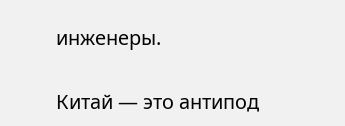инженеры.

Китай — это антипод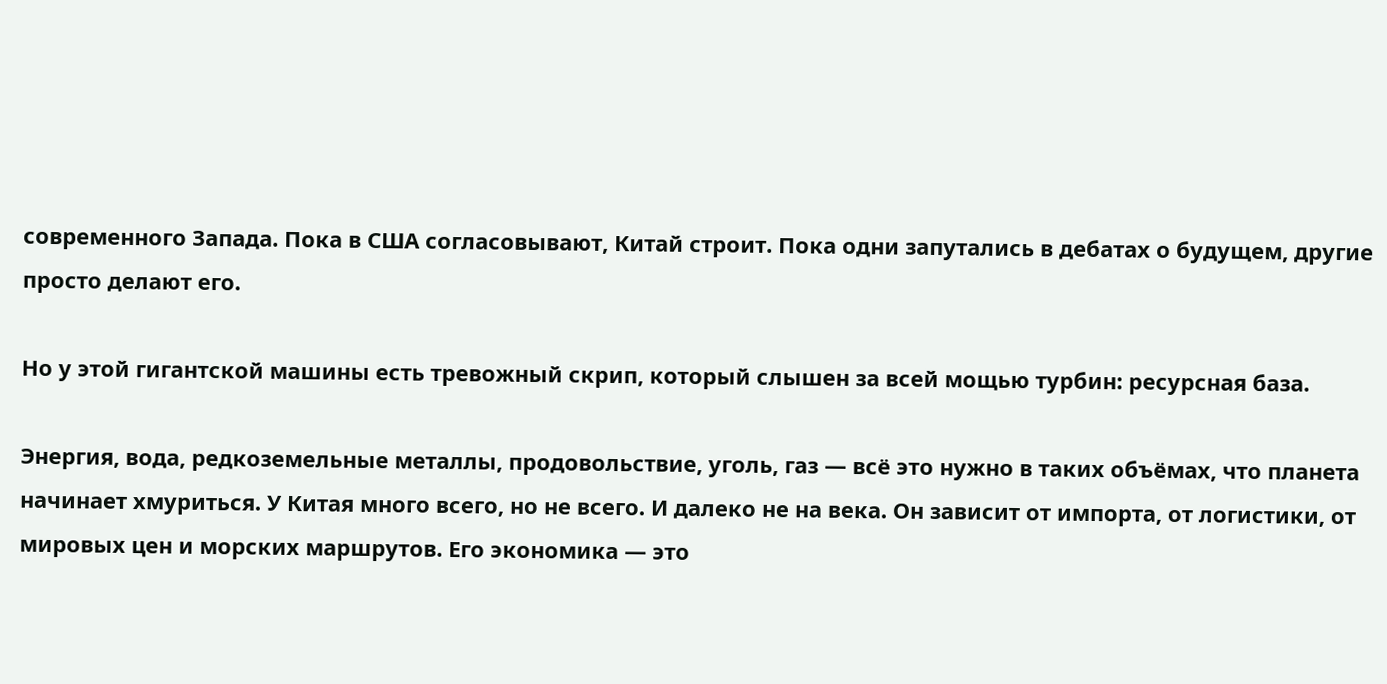современного Запада. Пока в США согласовывают, Китай строит. Пока одни запутались в дебатах о будущем, другие просто делают его.

Но у этой гигантской машины есть тревожный скрип, который слышен за всей мощью турбин: ресурсная база.

Энергия, вода, редкоземельные металлы, продовольствие, уголь, газ — всё это нужно в таких объёмах, что планета начинает хмуриться. У Китая много всего, но не всего. И далеко не на века. Он зависит от импорта, от логистики, от мировых цен и морских маршрутов. Его экономика — это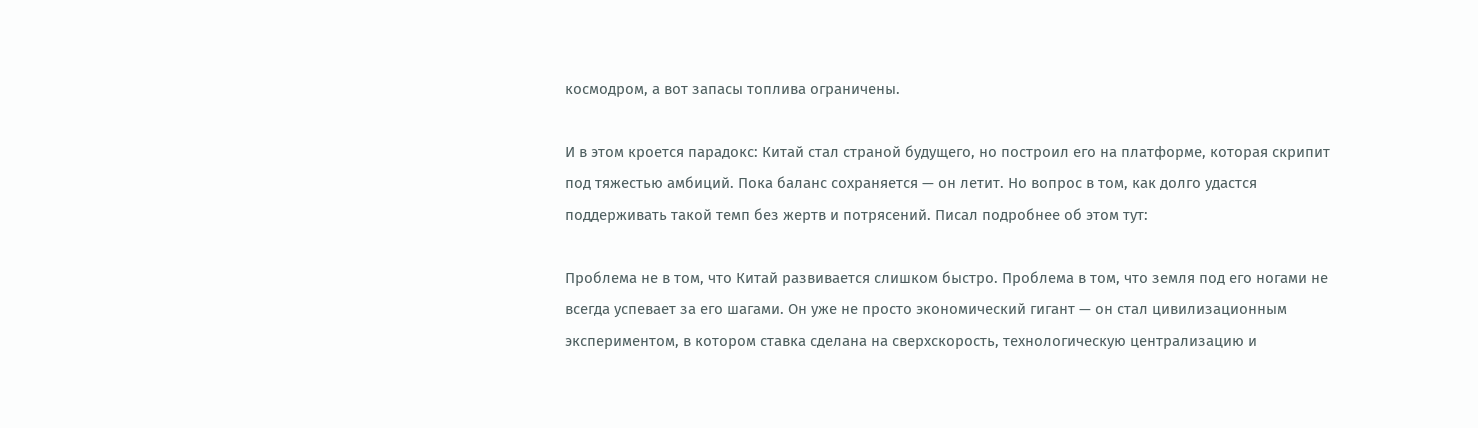космодром, а вот запасы топлива ограничены.

И в этом кроется парадокс: Китай стал страной будущего, но построил его на платформе, которая скрипит под тяжестью амбиций. Пока баланс сохраняется — он летит. Но вопрос в том, как долго удастся поддерживать такой темп без жертв и потрясений. Писал подробнее об этом тут:

Проблема не в том, что Китай развивается слишком быстро. Проблема в том, что земля под его ногами не всегда успевает за его шагами. Он уже не просто экономический гигант — он стал цивилизационным экспериментом, в котором ставка сделана на сверхскорость, технологическую централизацию и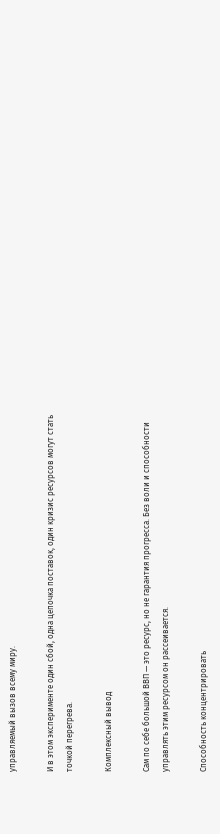управляемый вызов всему миру.

И в этом эксперименте один сбой, одна цепочка поставок, один кризис ресурсов могут стать точкой перегрева.

Комплексный вывод

Сам по себе большой ВВП — это ресурс, но не гарантия прогресса. Без воли и способности управлять этим ресурсом он рассеивается.

Способность концентрировать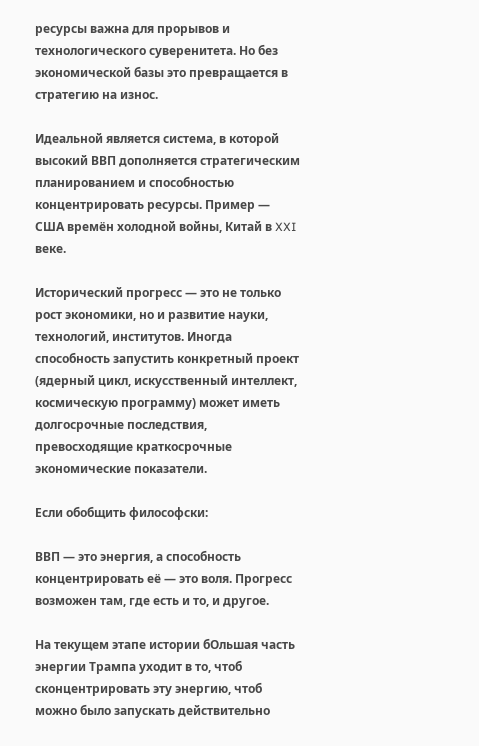ресурсы важна для прорывов и технологического суверенитета. Но без экономической базы это превращается в стратегию на износ.

Идеальной является система, в которой высокий ВВП дополняется стратегическим планированием и способностью концентрировать ресурсы. Пример — США времён холодной войны, Китай в XXI веке.

Исторический прогресс — это не только рост экономики, но и развитие науки, технологий, институтов. Иногда способность запустить конкретный проект (ядерный цикл, искусственный интеллект, космическую программу) может иметь долгосрочные последствия, превосходящие краткосрочные экономические показатели.

Если обобщить философски:

ВВП — это энергия, а способность концентрировать её — это воля. Прогресс возможен там, где есть и то, и другое.

На текущем этапе истории бОльшая часть энергии Трампа уходит в то, чтоб сконцентрировать эту энергию, чтоб можно было запускать действительно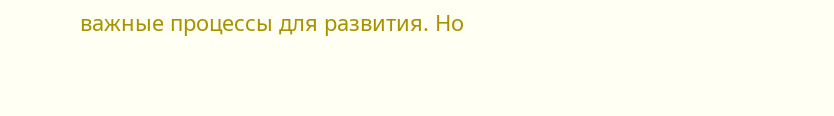важные процессы для развития. Но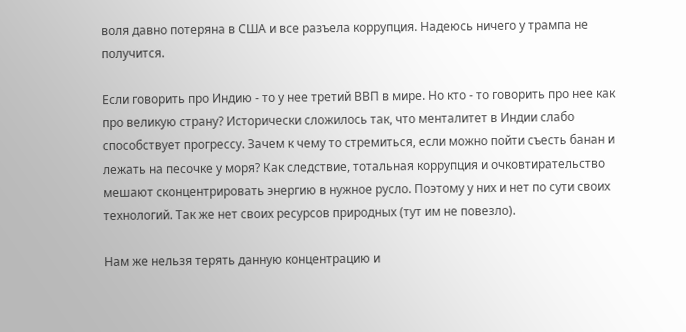воля давно потеряна в США и все разъела коррупция. Надеюсь ничего у трампа не получится.

Если говорить про Индию - то у нее третий ВВП в мире. Но кто - то говорить про нее как про великую страну? Исторически сложилось так, что менталитет в Индии слабо способствует прогрессу. Зачем к чему то стремиться, если можно пойти съесть банан и лежать на песочке у моря? Как следствие, тотальная коррупция и очковтирательство мешают сконцентрировать энергию в нужное русло. Поэтому у них и нет по сути своих технологий. Так же нет своих ресурсов природных (тут им не повезло).

Нам же нельзя терять данную концентрацию и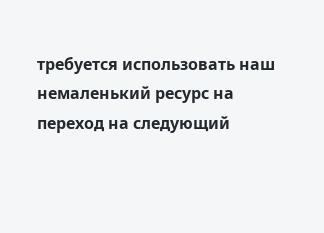требуется использовать наш немаленький ресурс на переход на следующий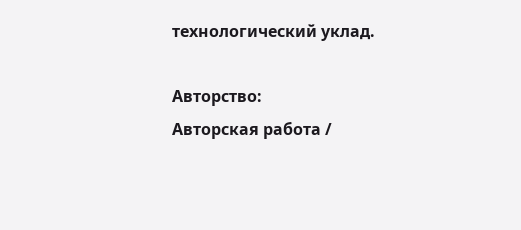технологический уклад.

Авторство:
Авторская работа /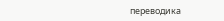переводика